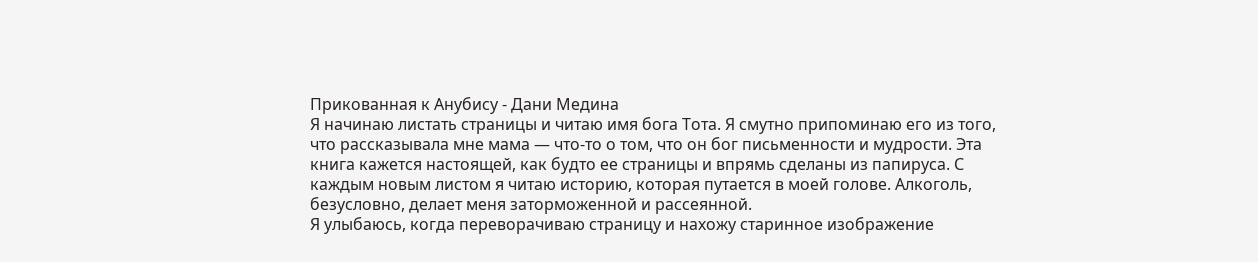Прикованная к Анубису - Дани Медина
Я начинаю листать страницы и читаю имя бога Тота. Я смутно припоминаю его из того, что рассказывала мне мама — что-то о том, что он бог письменности и мудрости. Эта книга кажется настоящей, как будто ее страницы и впрямь сделаны из папируса. С каждым новым листом я читаю историю, которая путается в моей голове. Алкоголь, безусловно, делает меня заторможенной и рассеянной.
Я улыбаюсь, когда переворачиваю страницу и нахожу старинное изображение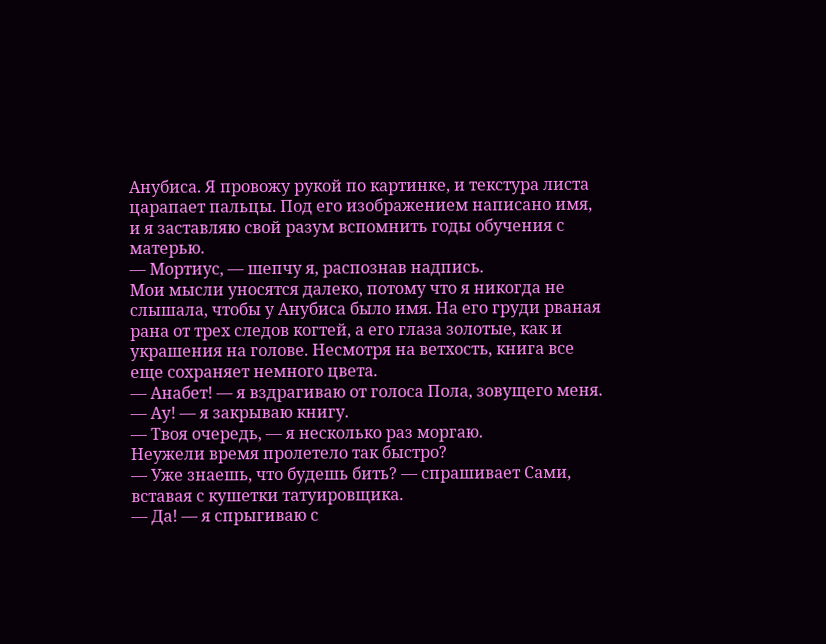Анубиса. Я провожу рукой по картинке, и текстура листа царапает пальцы. Под его изображением написано имя, и я заставляю свой разум вспомнить годы обучения с матерью.
— Мортиус, — шепчу я, распознав надпись.
Мои мысли уносятся далеко, потому что я никогда не слышала, чтобы у Анубиса было имя. На его груди рваная рана от трех следов когтей, а его глаза золотые, как и украшения на голове. Несмотря на ветхость, книга все еще сохраняет немного цвета.
— Анабет! — я вздрагиваю от голоса Пола, зовущего меня.
— Ау! — я закрываю книгу.
— Твоя очередь, — я несколько раз моргаю.
Неужели время пролетело так быстро?
— Уже знаешь, что будешь бить? — спрашивает Сами, вставая с кушетки татуировщика.
— Да! — я спрыгиваю с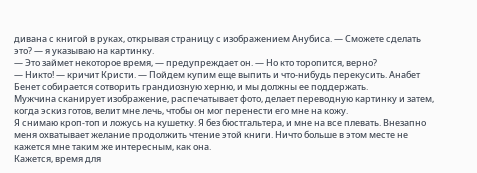дивана с книгой в руках, открывая страницу с изображением Анубиса. — Сможете сделать это? — я указываю на картинку.
— Это займет некоторое время, — предупреждает он. — Но кто торопится, верно?
— Никто! — кричит Кристи. — Пойдем купим еще выпить и что-нибудь перекусить. Анабет Бенет собирается сотворить грандиозную херню, и мы должны ее поддержать.
Мужчина сканирует изображение, распечатывает фото, делает переводную картинку и затем, когда эскиз готов, велит мне лечь, чтобы он мог перенести его мне на кожу.
Я снимаю кроп-топ и ложусь на кушетку. Я без бюстгальтера, и мне на все плевать. Внезапно меня охватывает желание продолжить чтение этой книги. Ничто больше в этом месте не кажется мне таким же интересным, как она.
Кажется, время для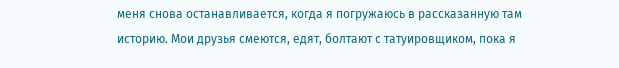меня снова останавливается, когда я погружаюсь в рассказанную там историю. Мои друзья смеются, едят, болтают с татуировщиком, пока я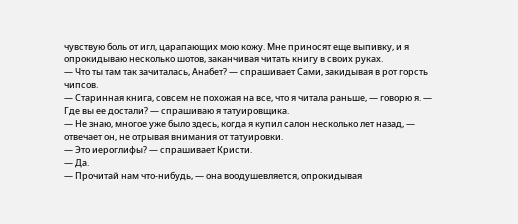чувствую боль от игл, царапающих мою кожу. Мне приносят еще выпивку, и я опрокидываю несколько шотов, заканчивая читать книгу в своих руках.
— Что ты там так зачиталась, Анабет? — спрашивает Сами, закидывая в рот горсть чипсов.
— Старинная книга, совсем не похожая на все, что я читала раньше, — говорю я. — Где вы ее достали? — спрашиваю я татуировщика.
— Не знаю, многое уже было здесь, когда я купил салон несколько лет назад, — отвечает он, не отрывая внимания от татуировки.
— Это иероглифы? — спрашивает Кристи.
— Да.
— Прочитай нам что-нибудь, — она воодушевляется, опрокидывая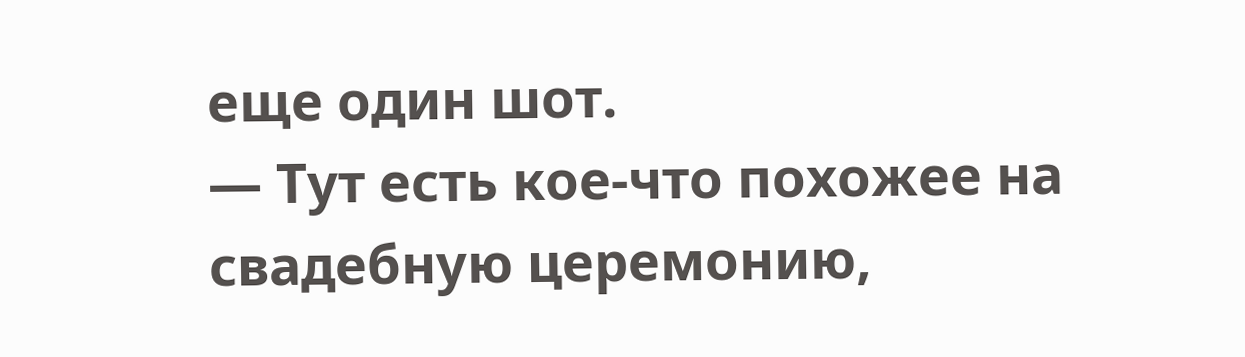еще один шот.
— Тут есть кое-что похожее на свадебную церемонию,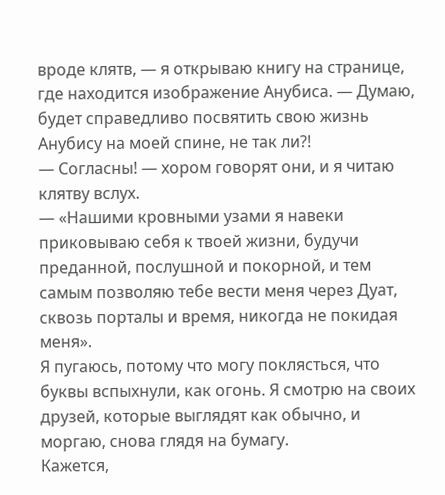вроде клятв, — я открываю книгу на странице, где находится изображение Анубиса. — Думаю, будет справедливо посвятить свою жизнь Анубису на моей спине, не так ли?!
— Согласны! — хором говорят они, и я читаю клятву вслух.
— «Нашими кровными узами я навеки приковываю себя к твоей жизни, будучи преданной, послушной и покорной, и тем самым позволяю тебе вести меня через Дуат, сквозь порталы и время, никогда не покидая меня».
Я пугаюсь, потому что могу поклясться, что буквы вспыхнули, как огонь. Я смотрю на своих друзей, которые выглядят как обычно, и моргаю, снова глядя на бумагу.
Кажется,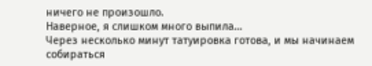ничего не произошло.
Наверное, я слишком много выпила…
Через несколько минут татуировка готова, и мы начинаем собираться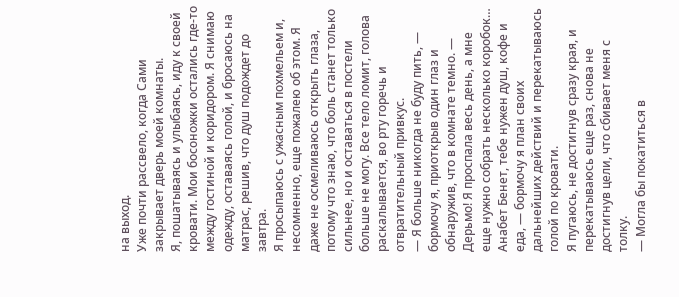на выход.
Уже почти рассвело, когда Сами закрывает дверь моей комнаты.
Я, пошатываясь и улыбаясь, иду к своей кровати. Мои босоножки остались где-то между гостиной и коридором. Я снимаю одежду, оставаясь голой, и бросаюсь на матрас, решив, что душ подождет до завтра.
Я просыпаюсь с ужасным похмельем и, несомненно, еще пожалею об этом. Я даже не осмеливаюсь открыть глаза, потому что знаю, что боль станет только сильнее, но и оставаться в постели больше не могу. Все тело ломит, голова раскалывается, во рту горечь и отвратительный привкус.
— Я больше никогда не буду пить, — бормочу я, приоткрыв один глаз и обнаружив, что в комнате темно. — Дерьмо! Я проспала весь день, а мне еще нужно собрать несколько коробок… Анабет Бенет, тебе нужен душ, кофе и еда, — бормочу я план своих дальнейших действий и перекатываюсь голой по кровати.
Я пугаюсь, не достигнув сразу края, и перекатываюсь еще раз, снова не достигнув цели, что сбивает меня с толку.
— Могла бы покатиться в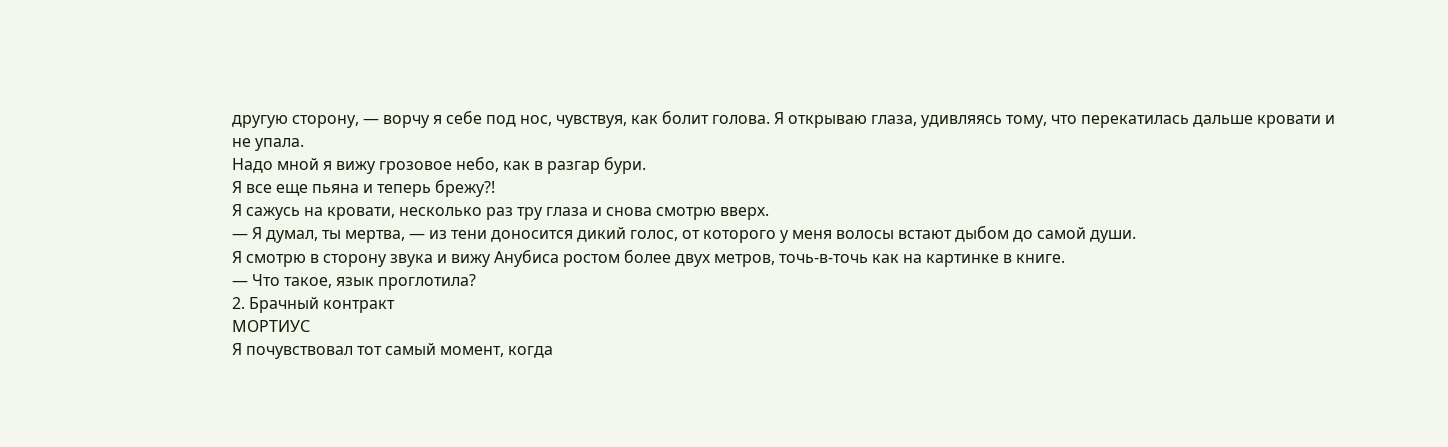другую сторону, — ворчу я себе под нос, чувствуя, как болит голова. Я открываю глаза, удивляясь тому, что перекатилась дальше кровати и не упала.
Надо мной я вижу грозовое небо, как в разгар бури.
Я все еще пьяна и теперь брежу?!
Я сажусь на кровати, несколько раз тру глаза и снова смотрю вверх.
— Я думал, ты мертва, — из тени доносится дикий голос, от которого у меня волосы встают дыбом до самой души.
Я смотрю в сторону звука и вижу Анубиса ростом более двух метров, точь-в-точь как на картинке в книге.
— Что такое, язык проглотила?
2. Брачный контракт
МОРТИУС
Я почувствовал тот самый момент, когда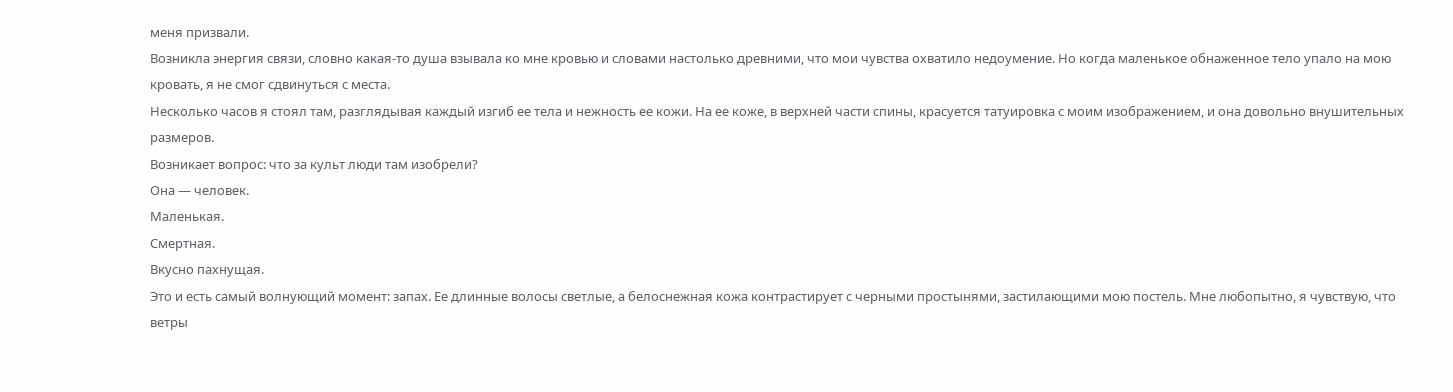меня призвали.
Возникла энергия связи, словно какая-то душа взывала ко мне кровью и словами настолько древними, что мои чувства охватило недоумение. Но когда маленькое обнаженное тело упало на мою кровать, я не смог сдвинуться с места.
Несколько часов я стоял там, разглядывая каждый изгиб ее тела и нежность ее кожи. На ее коже, в верхней части спины, красуется татуировка с моим изображением, и она довольно внушительных размеров.
Возникает вопрос: что за культ люди там изобрели?
Она — человек.
Маленькая.
Смертная.
Вкусно пахнущая.
Это и есть самый волнующий момент: запах. Ее длинные волосы светлые, а белоснежная кожа контрастирует с черными простынями, застилающими мою постель. Мне любопытно, я чувствую, что ветры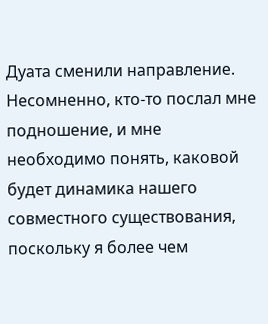Дуата сменили направление. Несомненно, кто-то послал мне подношение, и мне необходимо понять, каковой будет динамика нашего совместного существования, поскольку я более чем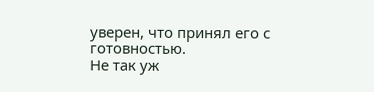уверен, что принял его с готовностью.
Не так уж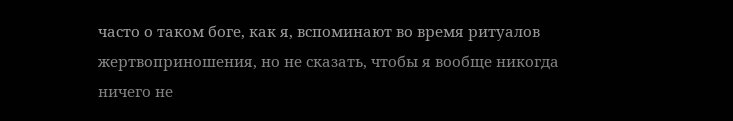часто о таком боге, как я, вспоминают во время ритуалов жертвоприношения, но не сказать, чтобы я вообще никогда ничего не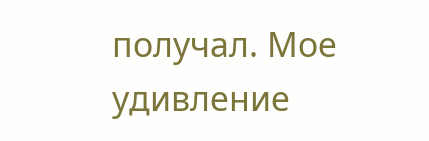получал. Мое удивление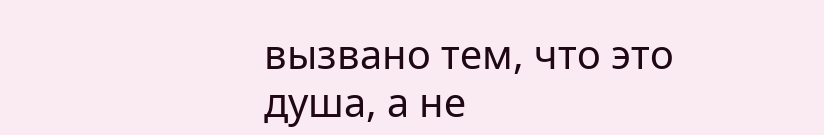вызвано тем, что это душа, а не